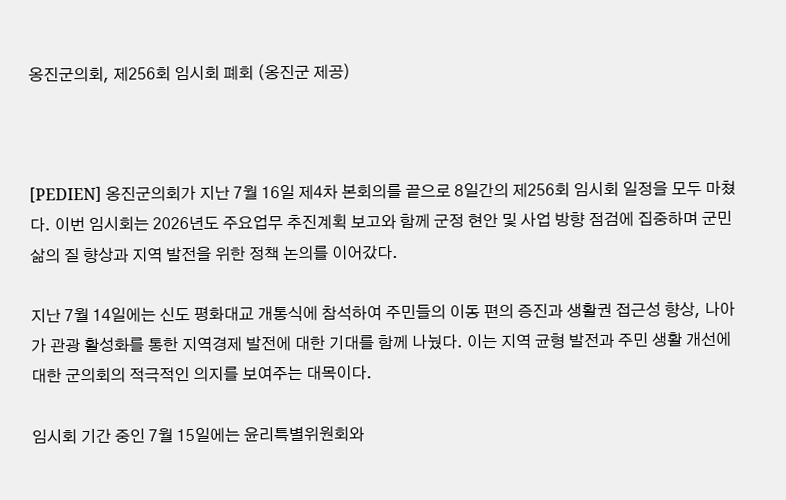옹진군의회, 제256회 임시회 폐회 (옹진군 제공)



[PEDIEN] 옹진군의회가 지난 7월 16일 제4차 본회의를 끝으로 8일간의 제256회 임시회 일정을 모두 마쳤다. 이번 임시회는 2026년도 주요업무 추진계획 보고와 함께 군정 현안 및 사업 방향 점검에 집중하며 군민 삶의 질 향상과 지역 발전을 위한 정책 논의를 이어갔다.

지난 7월 14일에는 신도 평화대교 개통식에 참석하여 주민들의 이동 편의 증진과 생활권 접근성 향상, 나아가 관광 활성화를 통한 지역경제 발전에 대한 기대를 함께 나눴다. 이는 지역 균형 발전과 주민 생활 개선에 대한 군의회의 적극적인 의지를 보여주는 대목이다.

임시회 기간 중인 7월 15일에는 윤리특별위원회와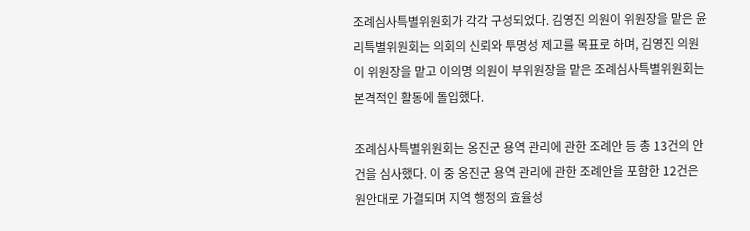조례심사특별위원회가 각각 구성되었다. 김영진 의원이 위원장을 맡은 윤리특별위원회는 의회의 신뢰와 투명성 제고를 목표로 하며, 김영진 의원이 위원장을 맡고 이의명 의원이 부위원장을 맡은 조례심사특별위원회는 본격적인 활동에 돌입했다.

조례심사특별위원회는 옹진군 용역 관리에 관한 조례안 등 총 13건의 안건을 심사했다. 이 중 옹진군 용역 관리에 관한 조례안을 포함한 12건은 원안대로 가결되며 지역 행정의 효율성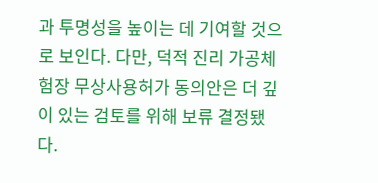과 투명성을 높이는 데 기여할 것으로 보인다. 다만, 덕적 진리 가공체험장 무상사용허가 동의안은 더 깊이 있는 검토를 위해 보류 결정됐다.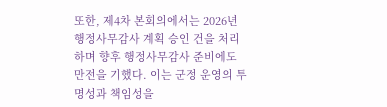또한, 제4차 본회의에서는 2026년 행정사무감사 계획 승인 건을 처리하며 향후 행정사무감사 준비에도 만전을 기했다. 이는 군정 운영의 투명성과 책임성을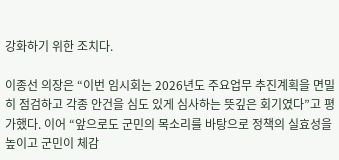강화하기 위한 조치다.

이종선 의장은 “이번 임시회는 2026년도 주요업무 추진계획을 면밀히 점검하고 각종 안건을 심도 있게 심사하는 뜻깊은 회기였다”고 평가했다. 이어 “앞으로도 군민의 목소리를 바탕으로 정책의 실효성을 높이고 군민이 체감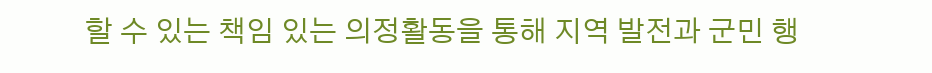할 수 있는 책임 있는 의정활동을 통해 지역 발전과 군민 행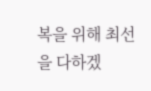복을 위해 최선을 다하겠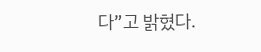다”고 밝혔다.